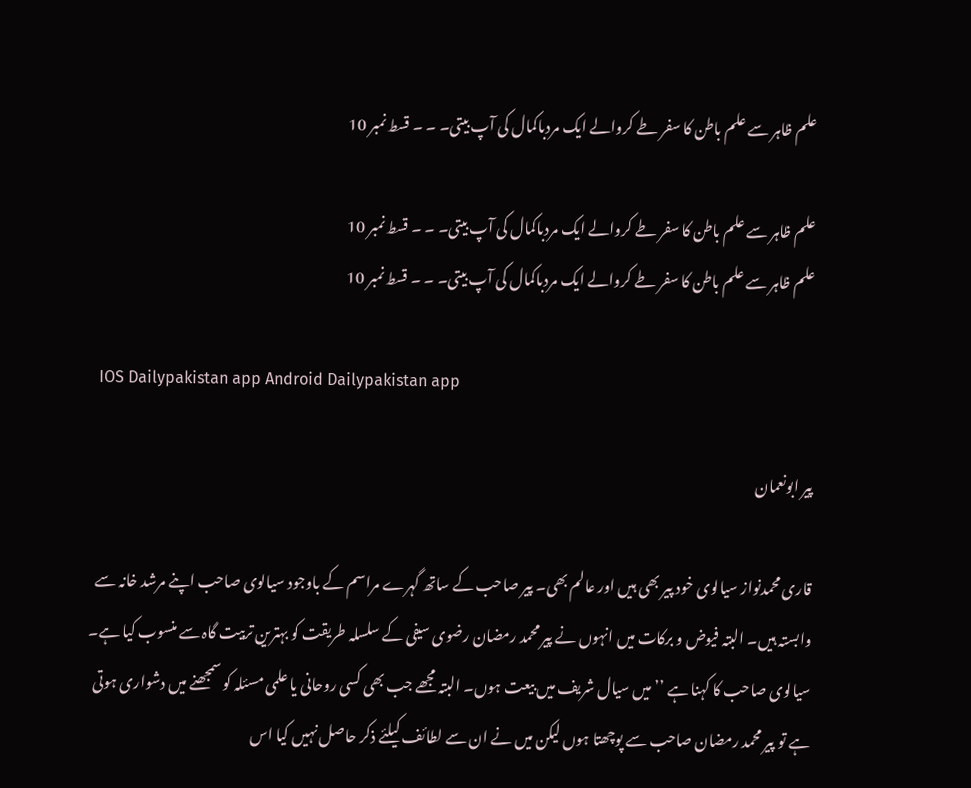علم ظاہر سے علم باطن کا سفر طے کروالے ایک مردباکمال کی آپ بیتی۔ ۔ ۔ قسط نمبر 10

علم ظاہر سے علم باطن کا سفر طے کروالے ایک مردباکمال کی آپ بیتی۔ ۔ ۔ قسط نمبر 10
علم ظاہر سے علم باطن کا سفر طے کروالے ایک مردباکمال کی آپ بیتی۔ ۔ ۔ قسط نمبر 10

  IOS Dailypakistan app Android Dailypakistan app

پیر ابونعمان

قاری محمدنواز سیالوی خود پیر بھی ہیں اور عالم بھی۔ پیر صاحب کے ساتھ گہرے مراسم کے باوجود سیالوی صاحب اپنے مرشد خانہ سے وابستہ ہیں۔ البتہ فیوض و برکات میں انہوں نے پیر محمد رمضان رضوی سیفی کے سلسلہ طریقت کو بہترین تربیت گاہ سے منسوب کیا ہے۔ سیالوی صاحب کا کہنا ہے ’’میں سیال شریف میں بیعت ہوں۔ البتہ مجھے جب بھی کسی روحانی یا علمی مسئلہ کو سمجھنے میں دشواری ہوتی ہے تو پیر محمد رمضان صاحب سے پوچھتا ہوں لیکن میں نے ان سے لطائف کیلئے ذکر حاصل نہیں کیا اس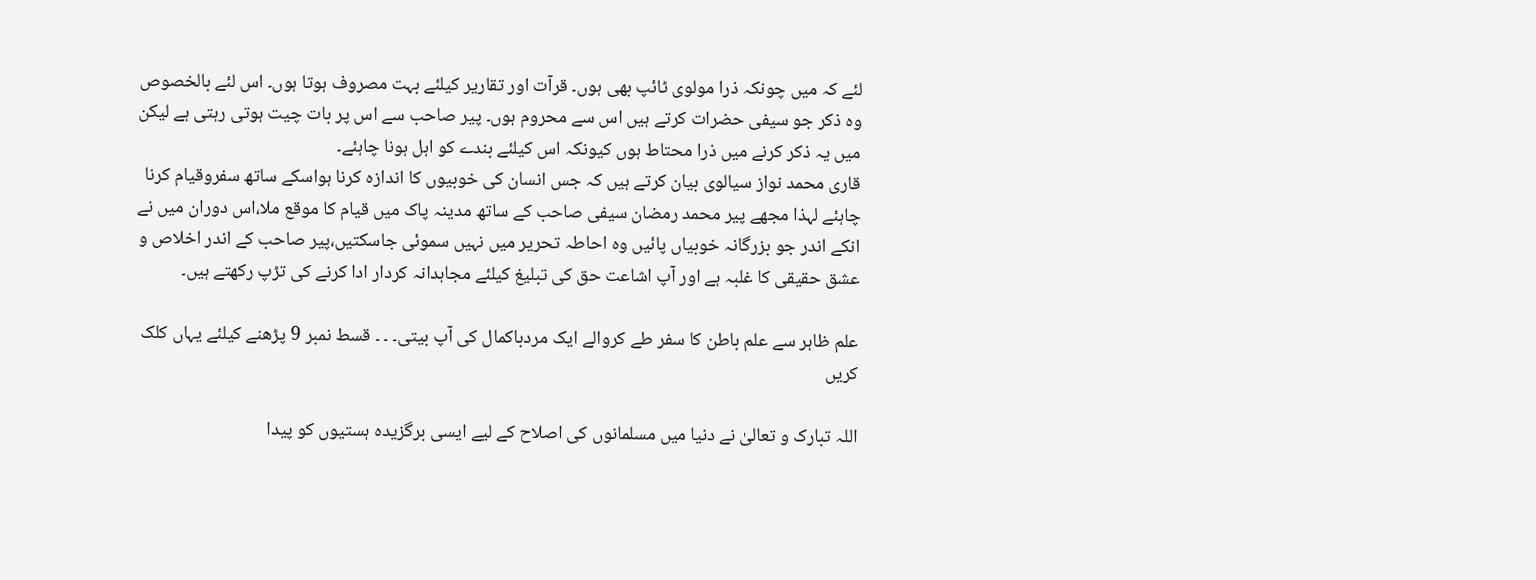لئے کہ میں چونکہ ذرا مولوی ٹائپ بھی ہوں۔ قرآت اور تقاریر کیلئے بہت مصروف ہوتا ہوں۔ اس لئے بالخصوص وہ ذکر جو سیفی حضرات کرتے ہیں اس سے محروم ہوں۔ پیر صاحب سے اس پر بات چیت ہوتی رہتی ہے لیکن میں یہ ذکر کرنے میں ذرا محتاط ہوں کیونکہ اس کیلئے بندے کو اہل ہونا چاہئے۔
قاری محمد نواز سیالوی بیان کرتے ہیں کہ جس انسان کی خوبیوں کا اندازہ کرنا ہواسکے ساتھ سفروقیام کرنا چاہئے لہذا مجھے پیر محمد رمضان سیفی صاحب کے ساتھ مدینہ پاک میں قیام کا موقع ملا،اس دوران میں نے انکے اندر جو بزرگانہ خوبیاں پائیں وہ احاطہ تحریر میں نہیں سموئی جاسکتیں،پیر صاحب کے اندر اخلاص و عشق حقیقی کا غلبہ ہے اور آپ اشاعت حق کی تبلیغ کیلئے مجاہدانہ کردار ادا کرنے کی تڑپ رکھتے ہیں۔

علم ظاہر سے علم باطن کا سفر طے کروالے ایک مردباکمال کی آپ بیتی۔ ۔ ۔ قسط نمبر 9 پڑھنے کیلئے یہاں کلک کریں

اللہ تبارک و تعالیٰ نے دنیا میں مسلمانوں کی اصلاح کے لیے ایسی برگزیدہ ہستیوں کو پیدا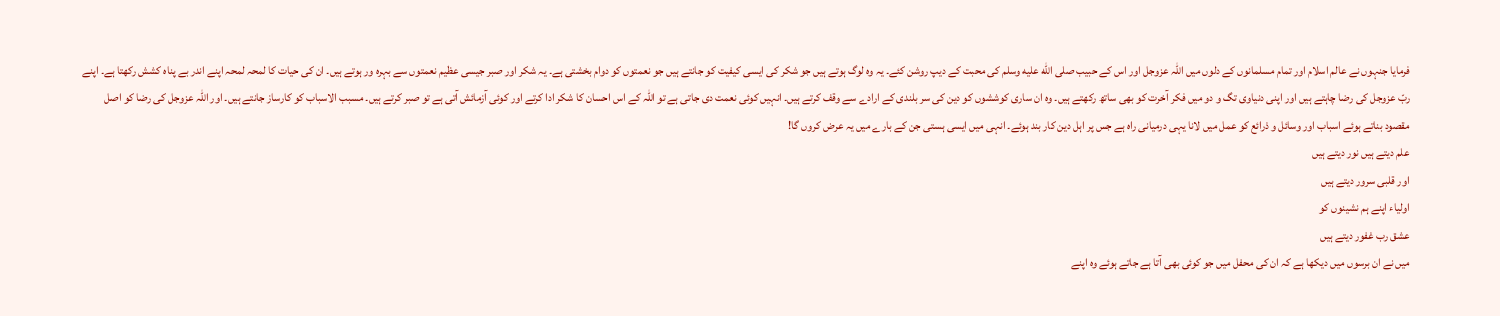فرمایا جنہوں نے عالم اسلام اور تمام مسلمانوں کے دلوں میں اللہ عزوجل اور اس کے حبیب صلى الله عليه وسلم کی محبت کے دیپ روشن کئے۔ یہ وہ لوگ ہوتے ہیں جو شکر کی ایسی کیفیت کو جانتے ہیں جو نعمتوں کو دوام بخشتی ہے۔ یہ شکر اور صبر جیسی عظیم نعمتوں سے بہرہ ور ہوتے ہیں۔ ان کی حیات کا لمحہ لمحہ اپنے اندر بے پناہ کشش رکھتا ہے۔ اپنے ربّ عزوجل کی رضا چاہتے ہیں اور اپنی دنیاوی تگ و دو میں فکر آخرت کو بھی ساتھ رکھتے ہیں۔ وہ ان ساری کوششوں کو دین کی سر بلندی کے ارادے سے وقف کرتے ہیں۔ انہیں کوئی نعمت دی جاتی ہے تو اللہ کے اس احسان کا شکر ادا کرتے اور کوئی آزمائش آتی ہے تو صبر کرتے ہیں۔ مسبب الاسباب کو کارساز جانتے ہیں۔ اور اللہ عزوجل کی رضا کو اصل مقصود بناتے ہوئے اسباب اور وسائل و ذرائع کو عمل میں لانا یہی درمیانی راہ ہے جس پر اہل دین کار بند ہوئے۔ انہی میں ایسی ہستی جن کے بارے میں یہ عرض کروں گا!
علم دیتے ہیں نور دیتے ہیں
اور قلبی سرور دیتے ہیں
اولیاء اپنے ہم نشینوں کو
عشق رب غفور دیتے ہیں
میں نے ان برسوں میں دیکھا ہے کہ ان کی محفل میں جو کوئی بھی آتا ہے جاتے ہوئے وہ اپنے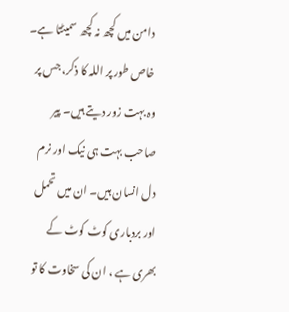دامن میں کچھ نہ کچھ سمیٹتا ہے۔ خاص طور پر اللہ کا ذکر، جس پر وہ بہت زور دیتے ہیں۔ پیر صاحب بہت ہی نیک اور نرم دل انسان ہیں۔ ان میں تحمل اور بردباری کوٹ کوٹ کے بھری ہے ، ان کی سخاوت کا تو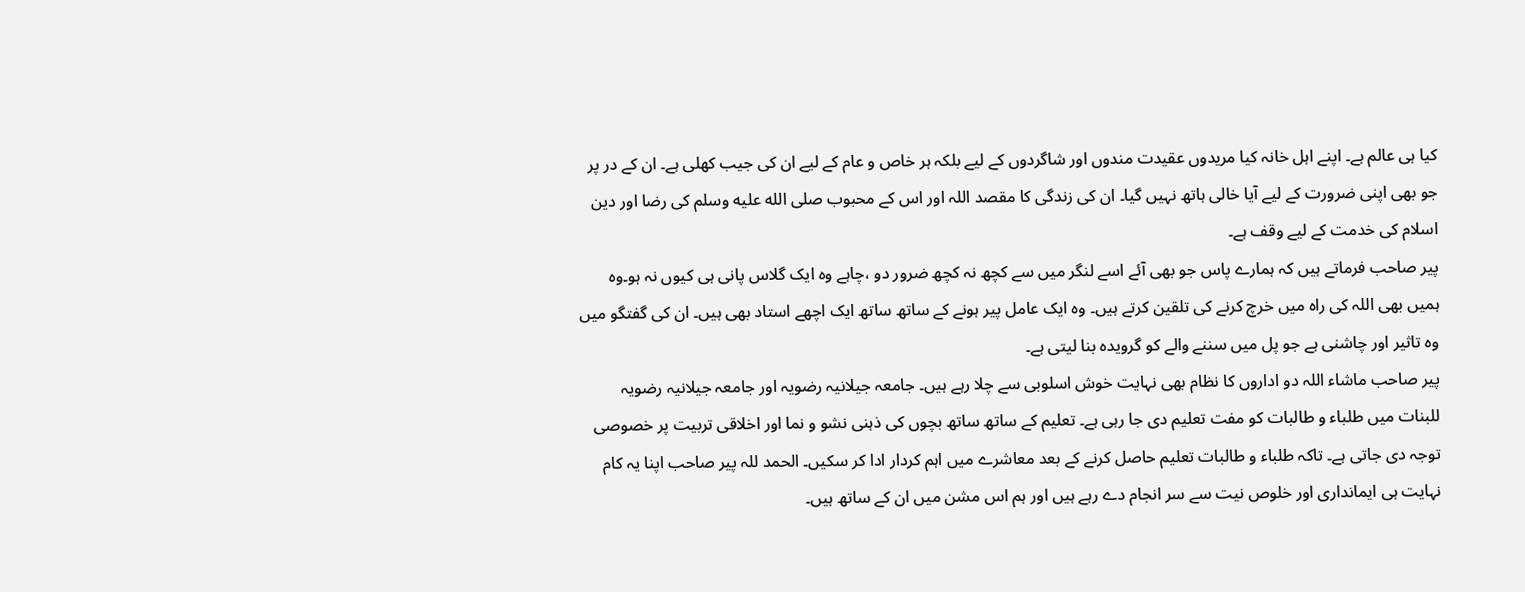کیا ہی عالم ہے۔ اپنے اہل خانہ کیا مریدوں عقیدت مندوں اور شاگردوں کے لیے بلکہ ہر خاص و عام کے لیے ان کی جیب کھلی ہے۔ ان کے در پر جو بھی اپنی ضرورت کے لیے آیا خالی ہاتھ نہیں گیا۔ ان کی زندگی کا مقصد اللہ اور اس کے محبوب صلى الله عليه وسلم کی رضا اور دین اسلام کی خدمت کے لیے وقف ہے۔
پیر صاحب فرماتے ہیں کہ ہمارے پاس جو بھی آئے اسے لنگر میں سے کچھ نہ کچھ ضرور دو ،چاہے وہ ایک گلاس پانی ہی کیوں نہ ہو۔وہ ہمیں بھی اللہ کی راہ میں خرچ کرنے کی تلقین کرتے ہیں۔ وہ ایک عامل پیر ہونے کے ساتھ ساتھ ایک اچھے استاد بھی ہیں۔ ان کی گفتگو میں وہ تاثیر اور چاشنی ہے جو پل میں سننے والے کو گرویدہ بنا لیتی ہے۔
پیر صاحب ماشاء اللہ دو اداروں کا نظام بھی نہایت خوش اسلوبی سے چلا رہے ہیں۔ جامعہ جیلانیہ رضویہ اور جامعہ جیلانیہ رضویہ للبنات میں طلباء و طالبات کو مفت تعلیم دی جا رہی ہے۔ تعلیم کے ساتھ ساتھ بچوں کی ذہنی نشو و نما اور اخلاقی تربیت پر خصوصی توجہ دی جاتی ہے۔ تاکہ طلباء و طالبات تعلیم حاصل کرنے کے بعد معاشرے میں اہم کردار ادا کر سکیں۔ الحمد للہ پیر صاحب اپنا یہ کام نہایت ہی ایمانداری اور خلوص نیت سے سر انجام دے رہے ہیں اور ہم اس مشن میں ان کے ساتھ ہیں۔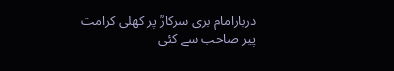دربارامام بری سرکارؒ پر کھلی کرامت
پیر صاحب سے کئی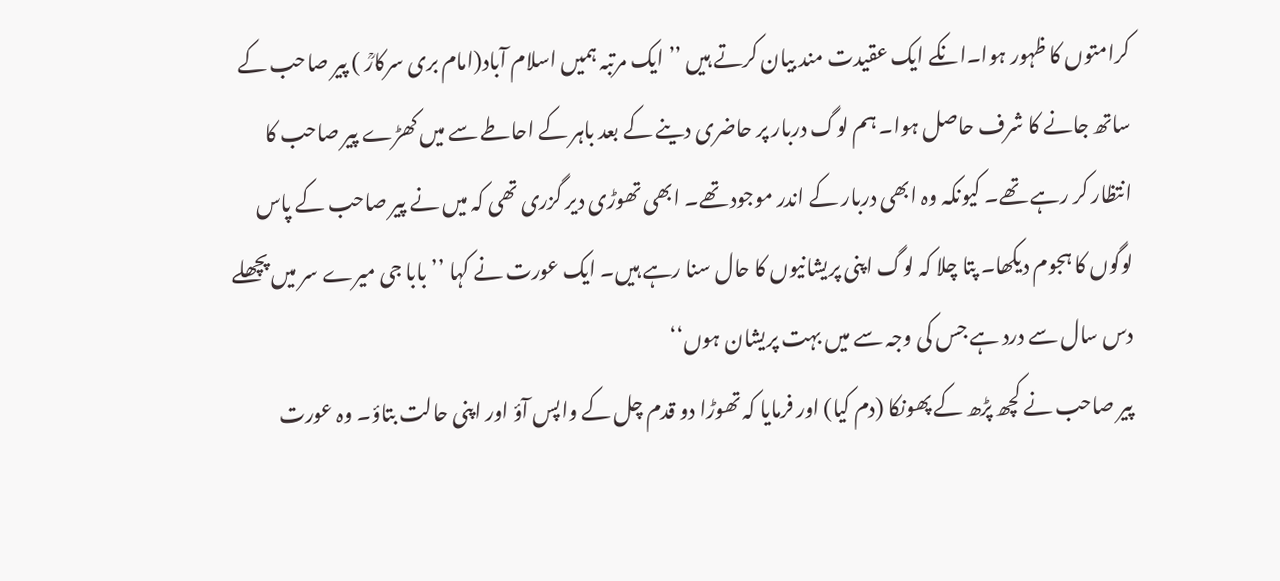کرامتوں کا ظہور ہوا۔انکے ایک عقیدت مند بیان کرتے ہیں ’’ ایک مرتبہ ہمیں اسلام آباد(امام بری سرکارؒ ) پیر صاحب کے ساتھ جانے کا شرف حاصل ہوا۔ ہم لوگ دربار پر حاضری دینے کے بعد باہر کے احاطے سے میں کھڑے پیر صاحب کا انتظار کر رہے تھے۔ کیونکہ وہ ابھی دربار کے اندر موجود تھے۔ ابھی تھوڑی دیر گزری تھی کہ میں نے پیر صاحب کے پاس لوگوں کا ہجوم دیکھا۔ پتا چلا کہ لوگ اپنی پریشانیوں کا حال سنا رہے ہیں۔ ایک عورت نے کہا ’’بابا جی میرے سر میں پچھلے دس سال سے درد ہے جس کی وجہ سے میں بہت پریشان ہوں‘‘
پیر صاحب نے کچھ پڑھ کے پھونکا (دم کیا) اور فرمایا کہ تھوڑا دو قدم چل کے واپس آؤ اور اپنی حالت بتاؤ۔ وہ عورت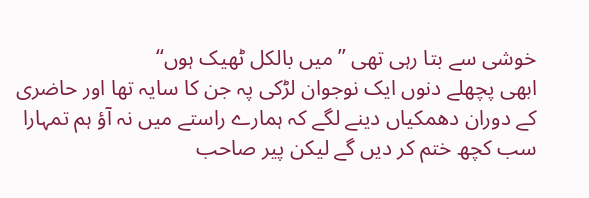خوشی سے بتا رہی تھی ’’میں بالکل ٹھیک ہوں‘‘
ابھی پچھلے دنوں ایک نوجوان لڑکی پہ جن کا سایہ تھا اور حاضری کے دوران دھمکیاں دینے لگے کہ ہمارے راستے میں نہ آؤ ہم تمہارا سب کچھ ختم کر دیں گے لیکن پیر صاحب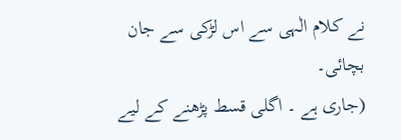نے کلام الٰہی سے اس لڑکی سے جان بچائی۔
(جاری ہے ۔ اگلی قسط پڑھنے کے لیے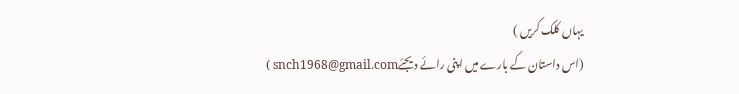یہاں کلک کریں )
(اس داستان کے بارے میں اپنی رائے دیجئےsnch1968@gmail.com )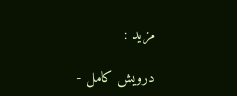مزید :

درویش کامل -